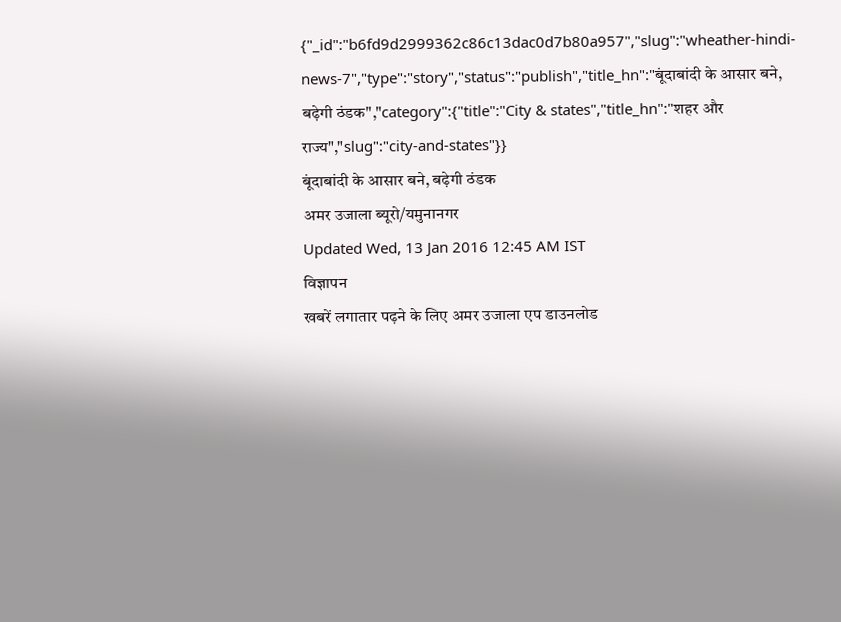{"_id":"b6fd9d2999362c86c13dac0d7b80a957","slug":"wheather-hindi-news-7","type":"story","status":"publish","title_hn":"बूंदाबांदी के आसार बने, बढ़ेगी ठंडक","category":{"title":"City & states","title_hn":"शहर और राज्य","slug":"city-and-states"}}
बूंदाबांदी के आसार बने, बढ़ेगी ठंडक
अमर उजाला ब्यूरो/यमुनानगर
Updated Wed, 13 Jan 2016 12:45 AM IST
विज्ञापन
खबरें लगातार पढ़ने के लिए अमर उजाला एप डाउनलोड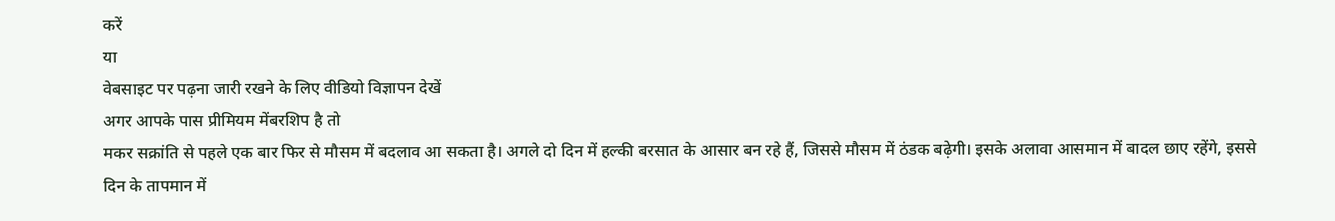करें
या
वेबसाइट पर पढ़ना जारी रखने के लिए वीडियो विज्ञापन देखें
अगर आपके पास प्रीमियम मेंबरशिप है तो
मकर सक्रांति से पहले एक बार फिर से मौसम में बदलाव आ सकता है। अगले दो दिन में हल्की बरसात के आसार बन रहे हैं, जिससे मौसम में ठंडक बढ़ेगी। इसके अलावा आसमान में बादल छाए रहेंगे, इससे दिन के तापमान में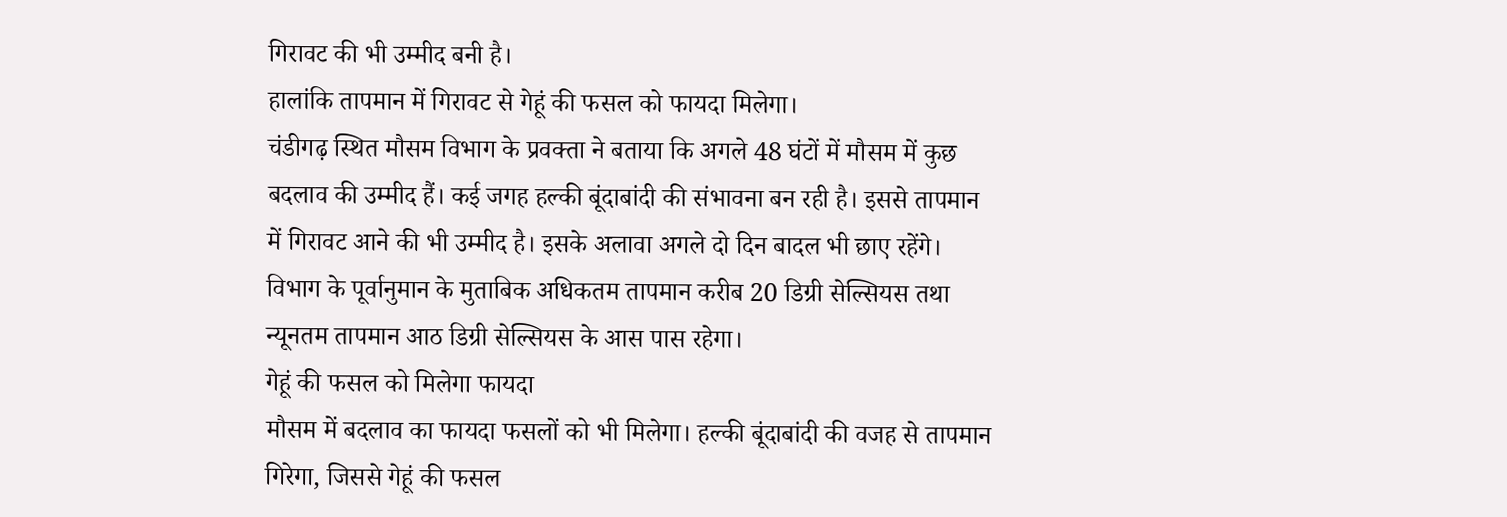गिरावट की भी उम्मीद बनी है।
हालांकि तापमान में गिरावट से गेहूं की फसल को फायदा मिलेगा।
चंडीगढ़ स्थित मौसम विभाग के प्रवक्ता ने बताया कि अगले 48 घंटों में मौसम में कुछ बदलाव की उम्मीद हैं। कई जगह हल्की बूंदाबांदी की संभावना बन रही है। इससे तापमान में गिरावट आने की भी उम्मीद है। इसके अलावा अगले दो दिन बादल भी छाए रहेंगे। विभाग के पूर्वानुमान के मुताबिक अधिकतम तापमान करीब 20 डिग्री सेल्सियस तथा न्यूनतम तापमान आठ डिग्री सेल्सियस के आस पास रहेगा।
गेहूं की फसल को मिलेगा फायदा
मौसम में बदलाव का फायदा फसलों को भी मिलेगा। हल्की बूंदाबांदी की वजह से तापमान गिरेगा, जिससे गेहूं की फसल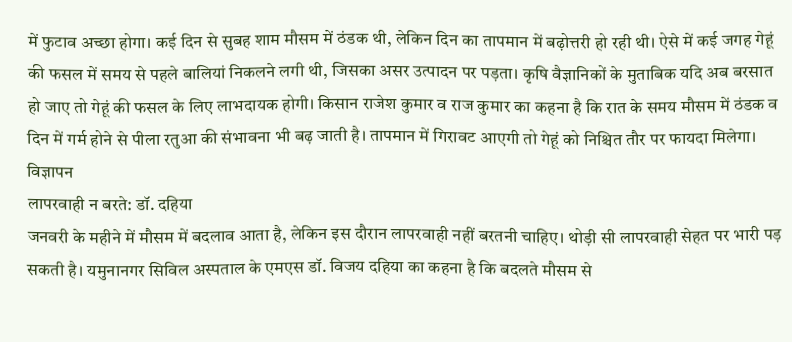में फुटाव अच्छा होगा। कई दिन से सुबह शाम मौसम में ठंडक थी, लेकिन दिन का तापमान में बढ़ोत्तरी हो रही थी। ऐसे में कई जगह गेहूं की फसल में समय से पहले बालियां निकलने लगी थी, जिसका असर उत्पादन पर पड़ता। कृषि वैज्ञानिकों के मुताबिक यदि अब बरसात हो जाए तो गेहूं की फसल के लिए लाभदायक होगी। किसान राजेश कुमार व राज कुमार का कहना है कि रात के समय मौसम में ठंडक व दिन में गर्म होने से पीला रतुआ की संभावना भी बढ़ जाती है। तापमान में गिरावट आएगी तो गेहूं को निश्चित तौर पर फायदा मिलेगा।
विज्ञापन
लापरवाही न बरते: डॉ. दहिया
जनवरी के महीने में मौसम में बदलाव आता है, लेकिन इस दौरान लापरवाही नहीं बरतनी चाहिए। थोड़ी सी लापरवाही सेहत पर भारी पड़ सकती है। यमुनानगर सिविल अस्पताल के एमएस डॉ. विजय दहिया का कहना है कि बदलते मौसम से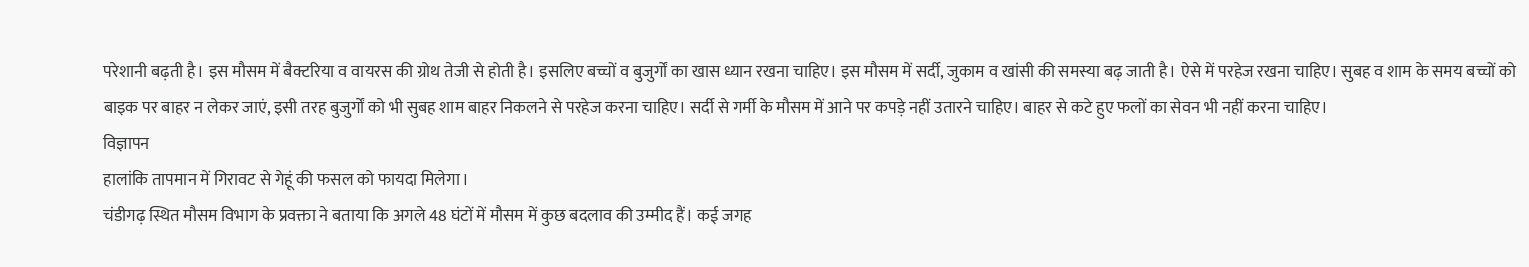परेशानी बढ़ती है। इस मौसम में बैक्टरिया व वायरस की ग्रोथ तेजी से होती है। इसलिए बच्चों व बुजुर्गों का खास ध्यान रखना चाहिए। इस मौसम में सर्दी, जुकाम व खांसी की समस्या बढ़ जाती है। ऐसे में परहेज रखना चाहिए। सुबह व शाम के समय बच्चों को बाइक पर बाहर न लेकर जाएं, इसी तरह बुजुर्गों को भी सुबह शाम बाहर निकलने से परहेज करना चाहिए। सर्दी से गर्मी के मौसम में आने पर कपड़े नहीं उतारने चाहिए। बाहर से कटे हुए फलों का सेवन भी नहीं करना चाहिए।
विज्ञापन
हालांकि तापमान में गिरावट से गेहूं की फसल को फायदा मिलेगा।
चंडीगढ़ स्थित मौसम विभाग के प्रवक्ता ने बताया कि अगले 48 घंटों में मौसम में कुछ बदलाव की उम्मीद हैं। कई जगह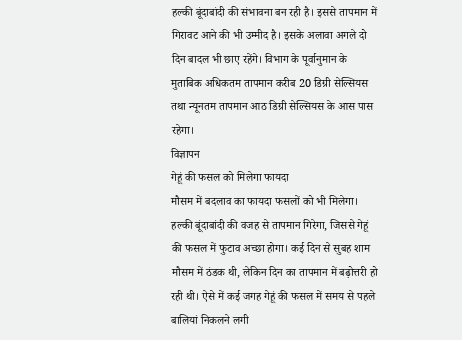हल्की बूंदाबांदी की संभावना बन रही है। इससे तापमान में गिरावट आने की भी उम्मीद है। इसके अलावा अगले दो दिन बादल भी छाए रहेंगे। विभाग के पूर्वानुमान के मुताबिक अधिकतम तापमान करीब 20 डिग्री सेल्सियस तथा न्यूनतम तापमान आठ डिग्री सेल्सियस के आस पास रहेगा।
विज्ञापन
गेहूं की फसल को मिलेगा फायदा
मौसम में बदलाव का फायदा फसलों को भी मिलेगा। हल्की बूंदाबांदी की वजह से तापमान गिरेगा, जिससे गेहूं की फसल में फुटाव अच्छा होगा। कई दिन से सुबह शाम मौसम में ठंडक थी, लेकिन दिन का तापमान में बढ़ोत्तरी हो रही थी। ऐसे में कई जगह गेहूं की फसल में समय से पहले बालियां निकलने लगी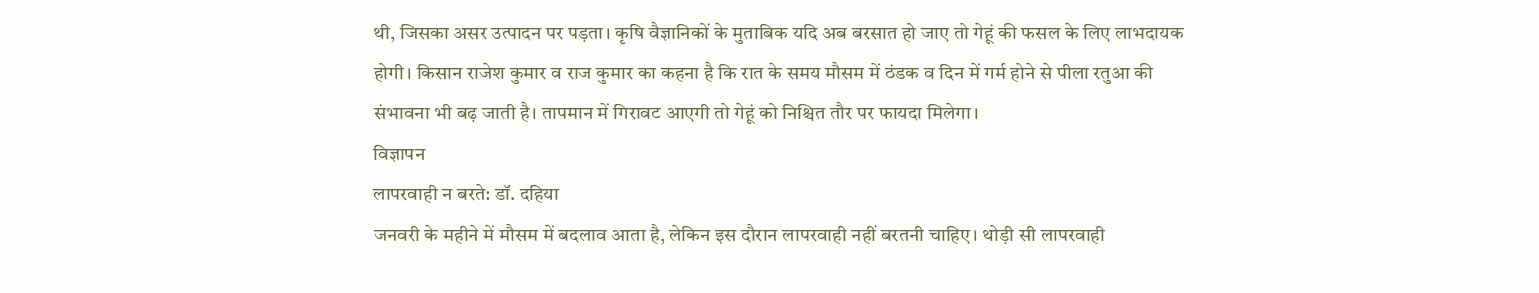थी, जिसका असर उत्पादन पर पड़ता। कृषि वैज्ञानिकों के मुताबिक यदि अब बरसात हो जाए तो गेहूं की फसल के लिए लाभदायक होगी। किसान राजेश कुमार व राज कुमार का कहना है कि रात के समय मौसम में ठंडक व दिन में गर्म होने से पीला रतुआ की संभावना भी बढ़ जाती है। तापमान में गिरावट आएगी तो गेहूं को निश्चित तौर पर फायदा मिलेगा।
विज्ञापन
लापरवाही न बरते: डॉ. दहिया
जनवरी के महीने में मौसम में बदलाव आता है, लेकिन इस दौरान लापरवाही नहीं बरतनी चाहिए। थोड़ी सी लापरवाही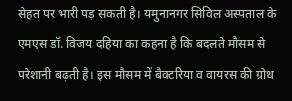सेहत पर भारी पड़ सकती है। यमुनानगर सिविल अस्पताल के एमएस डॉ. विजय दहिया का कहना है कि बदलते मौसम से परेशानी बढ़ती है। इस मौसम में बैक्टरिया व वायरस की ग्रोथ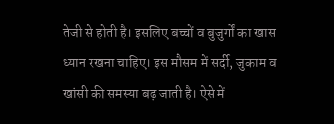तेजी से होती है। इसलिए बच्चों व बुजुर्गों का खास ध्यान रखना चाहिए। इस मौसम में सर्दी, जुकाम व खांसी की समस्या बढ़ जाती है। ऐसे में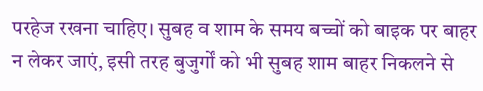परहेज रखना चाहिए। सुबह व शाम के समय बच्चों को बाइक पर बाहर न लेकर जाएं, इसी तरह बुजुर्गों को भी सुबह शाम बाहर निकलने से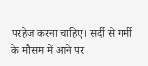परहेज करना चाहिए। सर्दी से गर्मी के मौसम में आने पर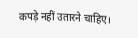कपड़े नहीं उतारने चाहिए।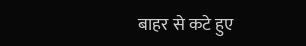बाहर से कटे हुए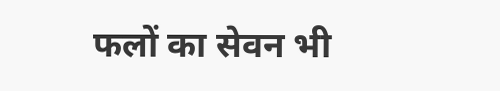फलों का सेवन भी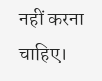नहीं करना चाहिए।